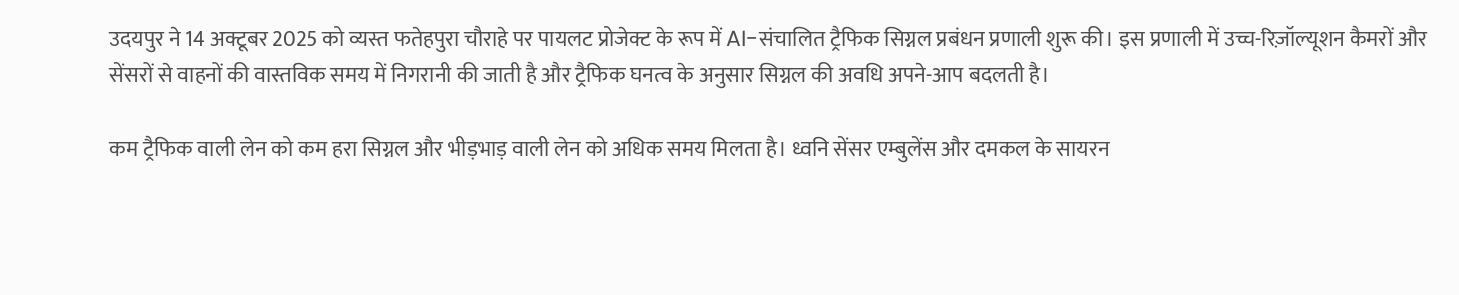उदयपुर ने 14 अक्टूबर 2025 को व्यस्त फतेहपुरा चौराहे पर पायलट प्रोजेक्ट के रूप में AI-संचालित ट्रैफिक सिग्नल प्रबंधन प्रणाली शुरू की। इस प्रणाली में उच्च-रिज़ॉल्यूशन कैमरों और सेंसरों से वाहनों की वास्तविक समय में निगरानी की जाती है और ट्रैफिक घनत्व के अनुसार सिग्नल की अवधि अपने-आप बदलती है।

कम ट्रैफिक वाली लेन को कम हरा सिग्नल और भीड़भाड़ वाली लेन को अधिक समय मिलता है। ध्वनि सेंसर एम्बुलेंस और दमकल के सायरन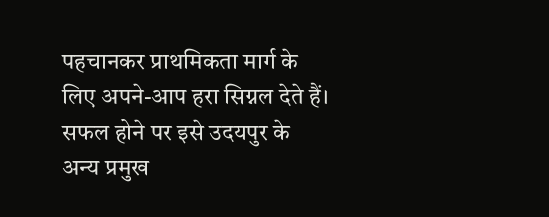पहचानकर प्राथमिकता मार्ग के लिए अपने-आप हरा सिग्नल देते हैं। सफल होने पर इसे उदयपुर के अन्य प्रमुख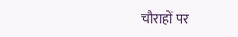चौराहों पर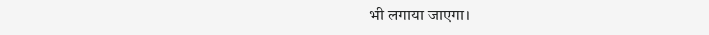भी लगाया जाएगा।